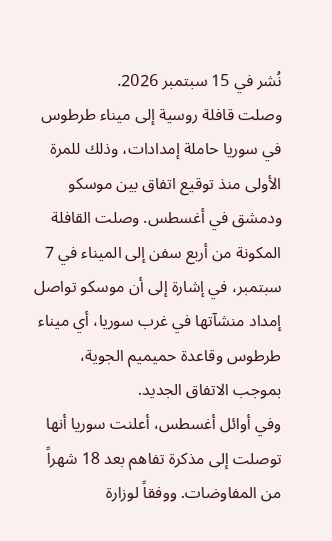نُشر في 15 سبتمبر 2026.
وصلت قافلة روسية إلى ميناء طرطوس في سوريا حاملة إمدادات، وذلك للمرة الأولى منذ توقيع اتفاق بين موسكو ودمشق في أغسطس. وصلت القافلة المكونة من أربع سفن إلى الميناء في 7 سبتمبر، في إشارة إلى أن موسكو تواصل إمداد منشآتها في غرب سوريا، أي ميناء طرطوس وقاعدة حميميم الجوية، بموجب الاتفاق الجديد.
وفي أوائل أغسطس، أعلنت سوريا أنها توصلت إلى مذكرة تفاهم بعد 18 شهراً من المفاوضات. ووفقاً لوزارة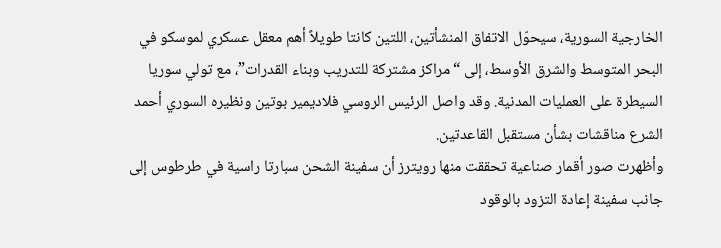الخارجية السورية، سيحوّل الاتفاق المنشأتين، اللتين كانتا طويلاً أهم معقل عسكري لموسكو في البحر المتوسط والشرق الأوسط، إلى “مراكز مشتركة للتدريب وبناء القدرات”، مع تولي سوريا السيطرة على العمليات المدنية. وقد واصل الرئيس الروسي فلاديمير بوتين ونظيره السوري أحمد الشرع مناقشات بشأن مستقبل القاعدتين.
وأظهرت صور أقمار صناعية تحققت منها رويترز أن سفينة الشحن سبارتا راسية في طرطوس إلى جانب سفينة إعادة التزود بالوقود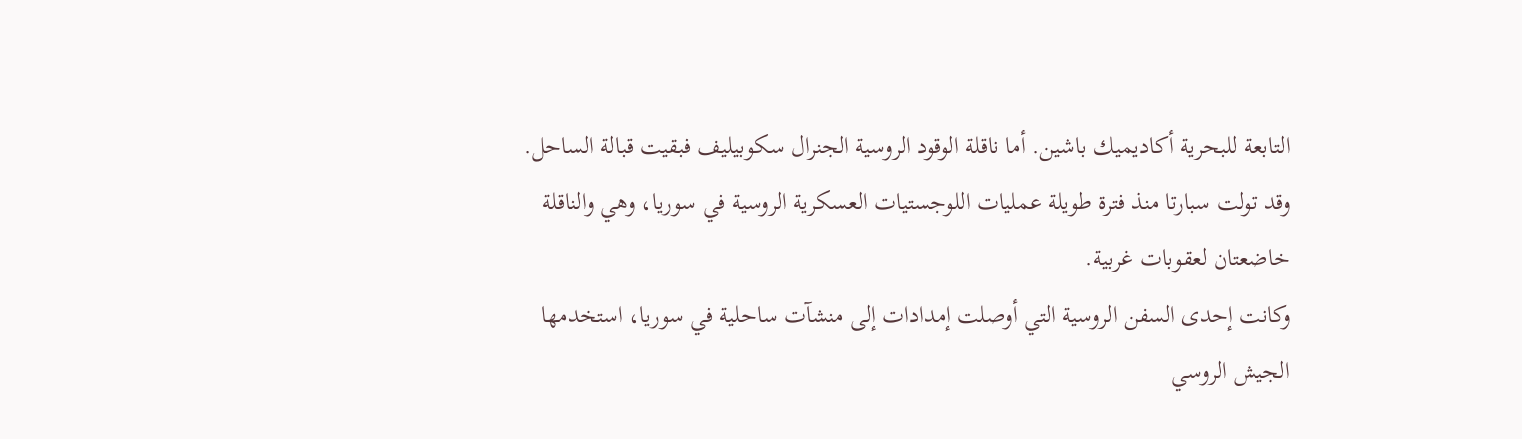التابعة للبحرية أكاديميك باشين. أما ناقلة الوقود الروسية الجنرال سكوبيليف فبقيت قبالة الساحل. وقد تولت سبارتا منذ فترة طويلة عمليات اللوجستيات العسكرية الروسية في سوريا، وهي والناقلة خاضعتان لعقوبات غربية.
وكانت إحدى السفن الروسية التي أوصلت إمدادات إلى منشآت ساحلية في سوريا، استخدمها الجيش الروسي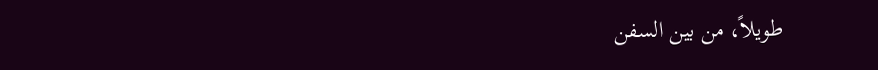طويلاً، من بين السفن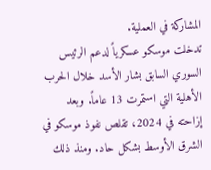المشاركة في العملية.
تدخلت موسكو عسكرياً لدعم الرئيس السوري السابق بشار الأسد خلال الحرب الأهلية التي استمرت 13 عاماً. وبعد إزاحته في 2024، تقلص نفوذ موسكو في الشرق الأوسط بشكل حاد. ومنذ ذلك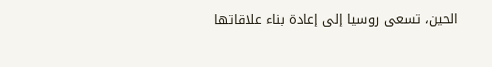الحين، تسعى روسيا إلى إعادة بناء علاقاتها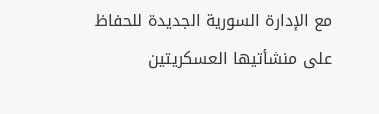مع الإدارة السورية الجديدة للحفاظ على منشأتيها العسكريتين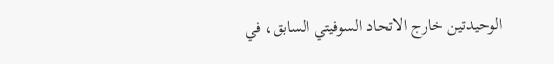الوحيدتين خارج الاتحاد السوفيتي السابق، في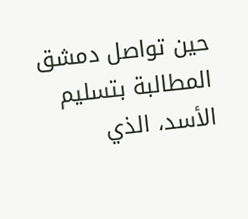حين تواصل دمشق المطالبة بتسليم الأسد، الذي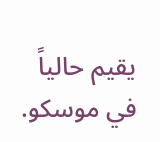يقيم حالياً في موسكو.